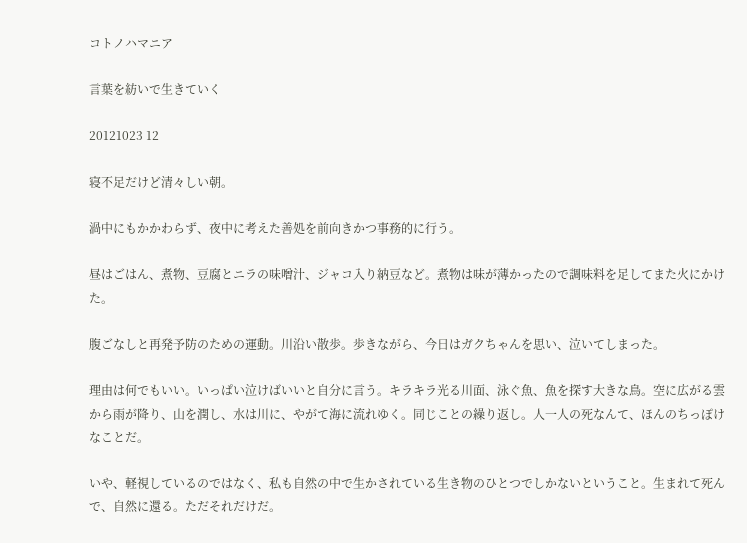コトノハマニア

言葉を紡いで生きていく

20121023 12

寝不足だけど清々しい朝。

渦中にもかかわらず、夜中に考えた善処を前向きかつ事務的に行う。

昼はごはん、煮物、豆腐とニラの味噌汁、ジャコ入り納豆など。煮物は味が薄かったので調味料を足してまた火にかけた。

腹ごなしと再発予防のための運動。川沿い散歩。歩きながら、今日はガクちゃんを思い、泣いてしまった。

理由は何でもいい。いっぱい泣けばいいと自分に言う。キラキラ光る川面、泳ぐ魚、魚を探す大きな鳥。空に広がる雲から雨が降り、山を潤し、水は川に、やがて海に流れゆく。同じことの繰り返し。人一人の死なんて、ほんのちっぽけなことだ。

いや、軽視しているのではなく、私も自然の中で生かされている生き物のひとつでしかないということ。生まれて死んで、自然に還る。ただそれだけだ。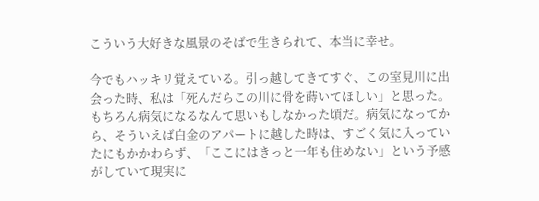こういう大好きな風景のそばで生きられて、本当に幸せ。

今でもハッキリ覚えている。引っ越してきてすぐ、この室見川に出会った時、私は「死んだらこの川に骨を蒔いてほしい」と思った。もちろん病気になるなんて思いもしなかった頃だ。病気になってから、そういえば白金のアパートに越した時は、すごく気に入っていたにもかかわらず、「ここにはきっと一年も住めない」という予感がしていて現実に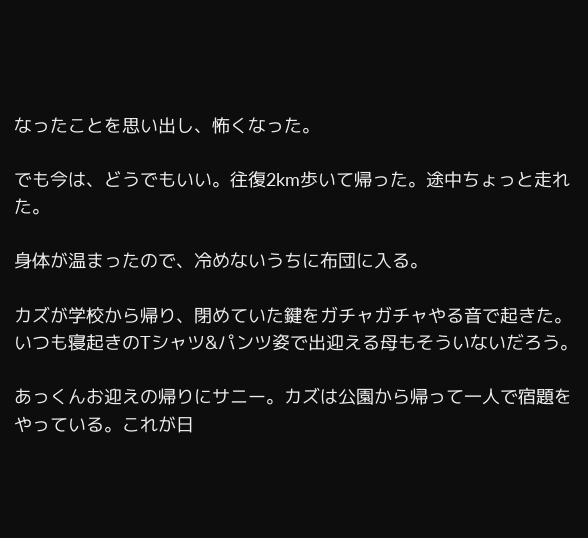なったことを思い出し、怖くなった。

でも今は、どうでもいい。往復2km歩いて帰った。途中ちょっと走れた。

身体が温まったので、冷めないうちに布団に入る。

カズが学校から帰り、閉めていた鍵をガチャガチャやる音で起きた。いつも寝起きのTシャツ&パンツ姿で出迎える母もそういないだろう。

あっくんお迎えの帰りにサニー。カズは公園から帰って一人で宿題をやっている。これが日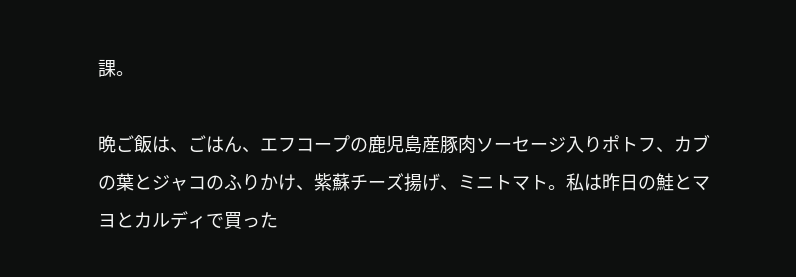課。

晩ご飯は、ごはん、エフコープの鹿児島産豚肉ソーセージ入りポトフ、カブの葉とジャコのふりかけ、紫蘇チーズ揚げ、ミニトマト。私は昨日の鮭とマヨとカルディで買った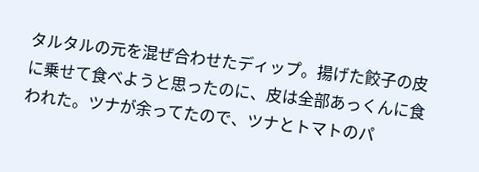タルタルの元を混ぜ合わせたディップ。揚げた餃子の皮に乗せて食べようと思ったのに、皮は全部あっくんに食われた。ツナが余ってたので、ツナとトマトのパ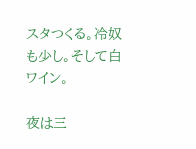スタつくる。冷奴も少し。そして白ワイン。

夜は三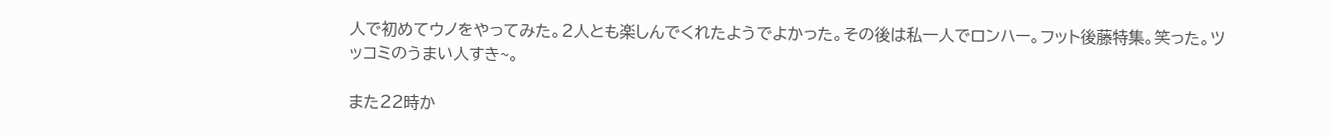人で初めてウノをやってみた。2人とも楽しんでくれたようでよかった。その後は私一人でロンハー。フット後藤特集。笑った。ツッコミのうまい人すき~。

また22時か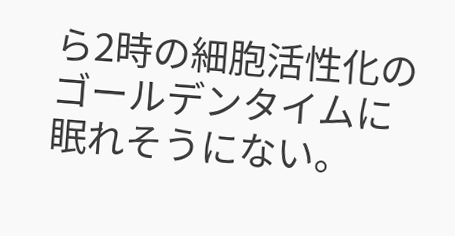ら2時の細胞活性化のゴールデンタイムに眠れそうにない。